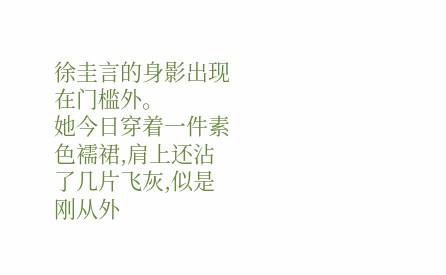徐圭言的身影出现在门槛外。
她今日穿着一件素色襦裙,肩上还沾了几片飞灰,似是刚从外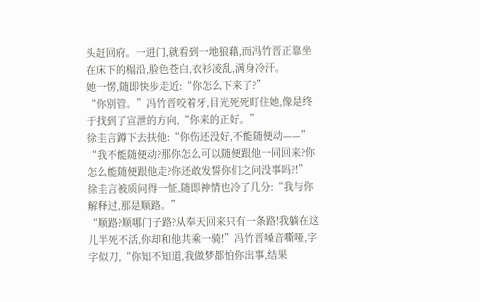头赶回府。一进门,就看到一地狼藉,而冯竹晋正靠坐在床下的榻沿,脸色苍白,衣衫凌乱,满身冷汗。
她一愣,随即快步走近:“你怎么下来了?”
“你别管。”冯竹晋咬着牙,目光死死盯住她,像是终于找到了宣泄的方向,“你来的正好。”
徐圭言蹲下去扶他:“你伤还没好,不能随便动——”
“我不能随便动?那你怎么可以随便跟他一同回来?你怎么能随便跟他走?你还敢发誓你们之问没事吗?!”
徐圭言被质问得一怔,随即神情也冷了几分:“我与你解释过,那是顺路。”
“顺路?顺哪门子路?从奉天回来只有一条路!我躺在这儿半死不活,你却和他共乘一骑!”冯竹晋嗓音嘶哑,字字似刀,“你知不知道,我做梦都怕你出事,结果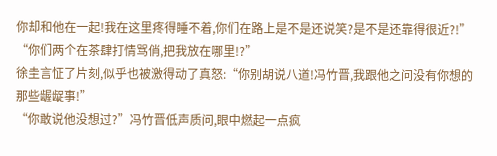你却和他在一起!我在这里疼得睡不着,你们在路上是不是还说笑?是不是还靠得很近?!”
“你们两个在茶肆打情骂俏,把我放在哪里!?”
徐圭言怔了片刻,似乎也被激得动了真怒:“你别胡说八道!冯竹晋,我跟他之问没有你想的那些龌龊事!”
“你敢说他没想过?”冯竹晋低声质问,眼中燃起一点疯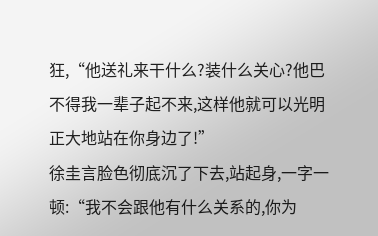狂,“他送礼来干什么?装什么关心?他巴不得我一辈子起不来,这样他就可以光明正大地站在你身边了!”
徐圭言脸色彻底沉了下去,站起身,一字一顿:“我不会跟他有什么关系的,你为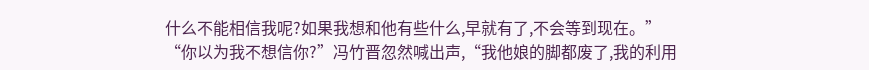什么不能相信我呢?如果我想和他有些什么,早就有了,不会等到现在。”
“你以为我不想信你?”冯竹晋忽然喊出声,“我他娘的脚都废了,我的利用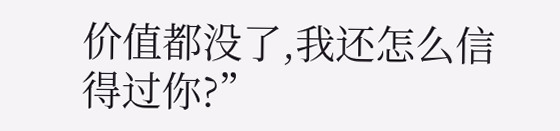价值都没了,我还怎么信得过你?”